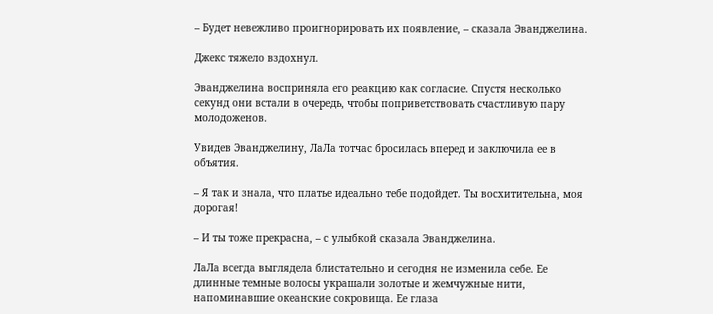– Будет невежливо проигнорировать их появление, – сказала Эванджелина.

Джекс тяжело вздохнул.

Эванджелина восприняла его реакцию как согласие. Спустя несколько секунд они встали в очередь, чтобы поприветствовать счастливую пару молодоженов.

Увидев Эванджелину, ЛаЛа тотчас бросилась вперед и заключила ее в объятия.

– Я так и знала, что платье идеально тебе подойдет. Ты восхитительна, моя дорогая!

– И ты тоже прекрасна, – с улыбкой сказала Эванджелина.

ЛаЛа всегда выглядела блистательно и сегодня не изменила себе. Ее длинные темные волосы украшали золотые и жемчужные нити, напоминавшие океанские сокровища. Ее глаза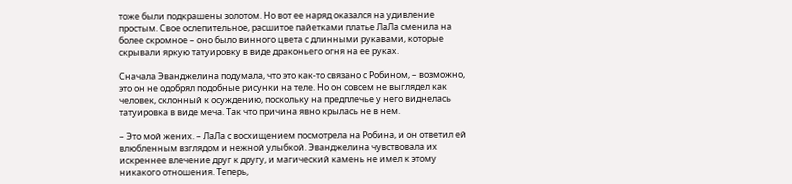тоже были подкрашены золотом. Но вот ее наряд оказался на удивление простым. Свое ослепительное, расшитое пайетками платье ЛаЛа сменила на более скромное – оно было винного цвета с длинными рукавами, которые скрывали яркую татуировку в виде драконьего огня на ее руках.

Сначала Эванджелина подумала, что это как-то связано с Робином, – возможно, это он не одобрял подобные рисунки на теле. Но он совсем не выглядел как человек, склонный к осуждению, поскольку на предплечье у него виднелась татуировка в виде меча. Так что причина явно крылась не в нем.

– Это мой жених. – ЛаЛа с восхищением посмотрела на Робина, и он ответил ей влюбленным взглядом и нежной улыбкой. Эванджелина чувствовала их искреннее влечение друг к другу, и магический камень не имел к этому никакого отношения. Теперь,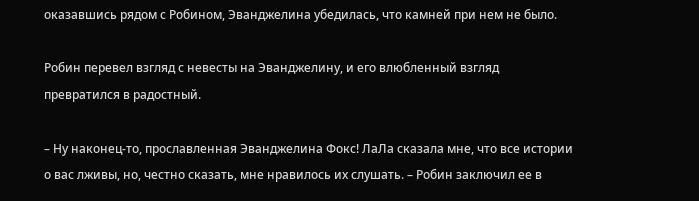оказавшись рядом с Робином, Эванджелина убедилась, что камней при нем не было.

Робин перевел взгляд с невесты на Эванджелину, и его влюбленный взгляд превратился в радостный.

– Ну наконец-то, прославленная Эванджелина Фокс! ЛаЛа сказала мне, что все истории о вас лживы, но, честно сказать, мне нравилось их слушать. – Робин заключил ее в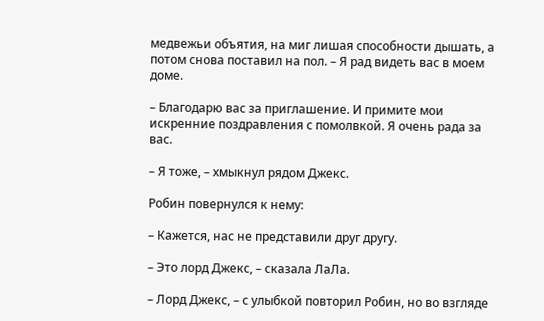медвежьи объятия, на миг лишая способности дышать, а потом снова поставил на пол. – Я рад видеть вас в моем доме.

– Благодарю вас за приглашение. И примите мои искренние поздравления с помолвкой. Я очень рада за вас.

– Я тоже, – хмыкнул рядом Джекс.

Робин повернулся к нему:

– Кажется, нас не представили друг другу.

– Это лорд Джекс, – сказала ЛаЛа.

– Лорд Джекс, – с улыбкой повторил Робин, но во взгляде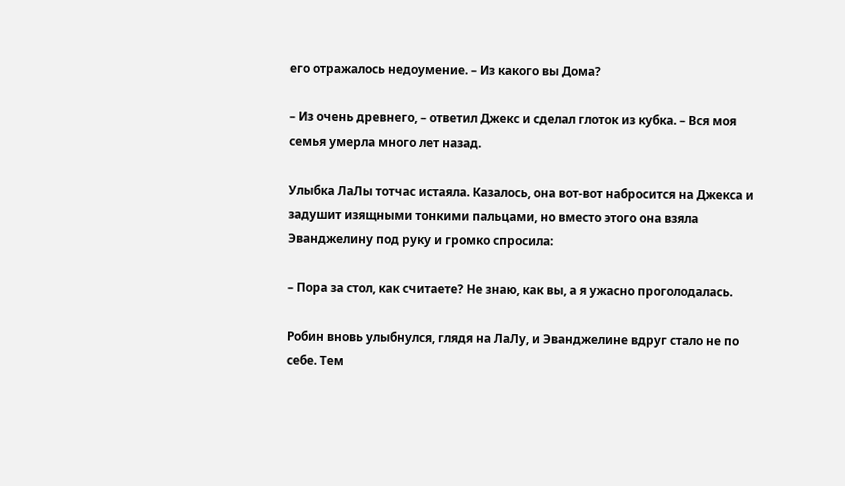его отражалось недоумение. – Из какого вы Дома?

– Из очень древнего, – ответил Джекс и сделал глоток из кубка. – Вся моя семья умерла много лет назад.

Улыбка ЛаЛы тотчас истаяла. Казалось, она вот-вот набросится на Джекса и задушит изящными тонкими пальцами, но вместо этого она взяла Эванджелину под руку и громко спросила:

– Пора за стол, как считаете? Не знаю, как вы, а я ужасно проголодалась.

Робин вновь улыбнулся, глядя на ЛаЛу, и Эванджелине вдруг стало не по себе. Тем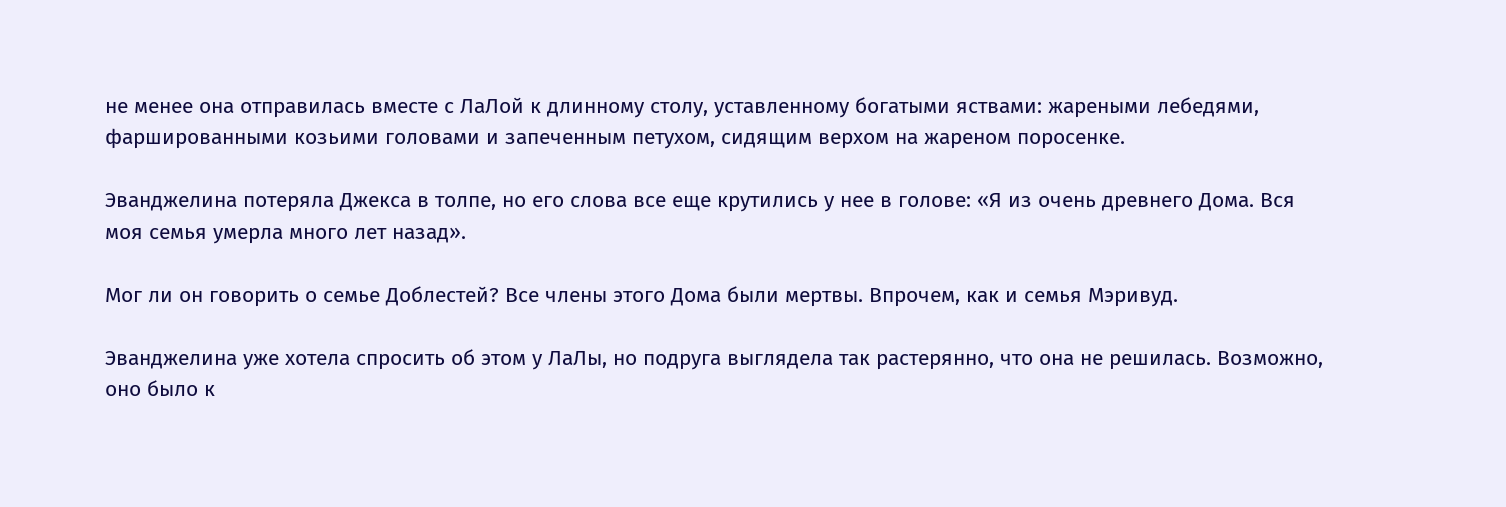не менее она отправилась вместе с ЛаЛой к длинному столу, уставленному богатыми яствами: жареными лебедями, фаршированными козьими головами и запеченным петухом, сидящим верхом на жареном поросенке.

Эванджелина потеряла Джекса в толпе, но его слова все еще крутились у нее в голове: «Я из очень древнего Дома. Вся моя семья умерла много лет назад».

Мог ли он говорить о семье Доблестей? Все члены этого Дома были мертвы. Впрочем, как и семья Мэривуд.

Эванджелина уже хотела спросить об этом у ЛаЛы, но подруга выглядела так растерянно, что она не решилась. Возможно, оно было к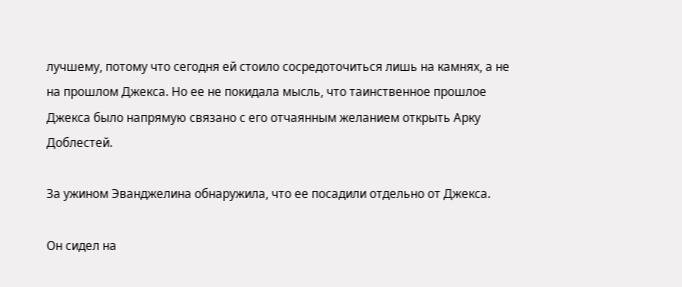лучшему, потому что сегодня ей стоило сосредоточиться лишь на камнях, а не на прошлом Джекса. Но ее не покидала мысль, что таинственное прошлое Джекса было напрямую связано с его отчаянным желанием открыть Арку Доблестей.

За ужином Эванджелина обнаружила, что ее посадили отдельно от Джекса.

Он сидел на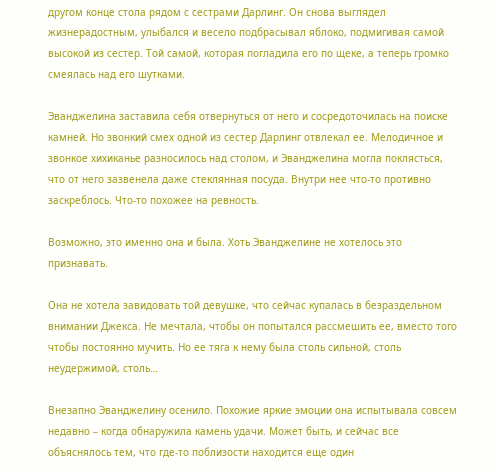другом конце стола рядом с сестрами Дарлинг. Он снова выглядел жизнерадостным, улыбался и весело подбрасывал яблоко, подмигивая самой высокой из сестер. Той самой, которая погладила его по щеке, а теперь громко смеялась над его шутками.

Эванджелина заставила себя отвернуться от него и сосредоточилась на поиске камней. Но звонкий смех одной из сестер Дарлинг отвлекал ее. Мелодичное и звонкое хихиканье разносилось над столом, и Эванджелина могла поклясться, что от него зазвенела даже стеклянная посуда. Внутри нее что-то противно заскреблось. Что-то похожее на ревность.

Возможно, это именно она и была. Хоть Эванджелине не хотелось это признавать.

Она не хотела завидовать той девушке, что сейчас купалась в безраздельном внимании Джекса. Не мечтала, чтобы он попытался рассмешить ее, вместо того чтобы постоянно мучить. Но ее тяга к нему была столь сильной, столь неудержимой, столь…

Внезапно Эванджелину осенило. Похожие яркие эмоции она испытывала совсем недавно – когда обнаружила камень удачи. Может быть, и сейчас все объяснялось тем, что где-то поблизости находится еще один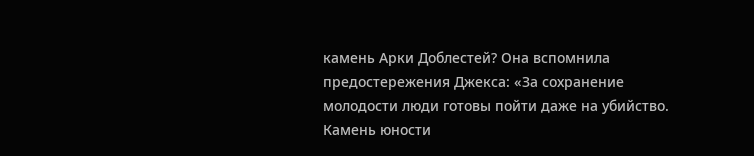камень Арки Доблестей? Она вспомнила предостережения Джекса: «За сохранение молодости люди готовы пойти даже на убийство. Камень юности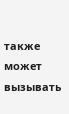также может вызывать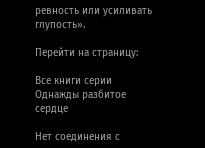ревность или усиливать глупость».

Перейти на страницу:

Все книги серии Однажды разбитое сердце

Нет соединения с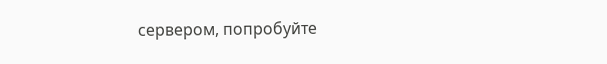сервером, попробуйте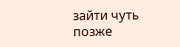зайти чуть позже